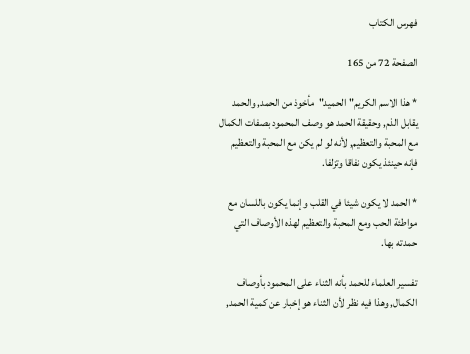فهرس الكتاب

الصفحة 72 من 165

* هذا الاسم الكريم"الحميد"مأخوذ من الحمد, والحمد يقابل الذم, وحقيقة الحمد هو وصف المحمود بصفات الكمال مع المحبة والتعظيم, لأنه لو لم يكن مع المحبة والتعظيم فإنه حينئذ يكون نفاقا وتزلفا.

* الحمد لا يكون شيئا في القلب وإنما يكون باللسان مع مواطئة الحب ومع المحبة والتعظيم لهذه الأوصاف التي حمدته بها.

تفسير العلماء للحمد بأنه الثناء على المحمود بأوصاف الكمال, وهذا فيه نظر لأن الثناء هو إخبار عن كمية الحمد,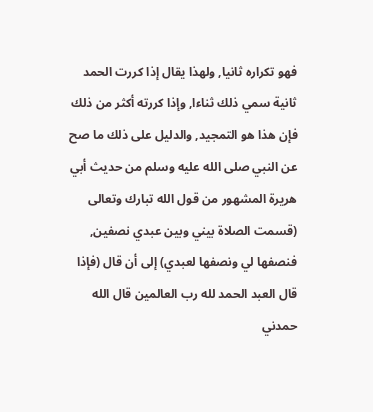فهو تكراره ثانيا, ولهذا يقال إذا كررت الحمد ثانية سمي ذلك ثناءا, وإذا كررته أكثر من ذلك فإن هذا هو التمجيد, والدليل على ذلك ما صح عن النبي صلى الله عليه وسلم من حديث أبي هريرة المشهور من قول الله تبارك وتعالى (قسمت الصلاة بيني وبين عبدي نصفين, فنصفها لي ونصفها لعبدي) إلى أن قال (فإذا قال العبد الحمد لله رب العالمين قال الله حمدني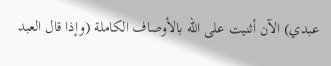عبدي) الآن أثنيت على الله بالأوصاف الكاملة (وإذا قال العبد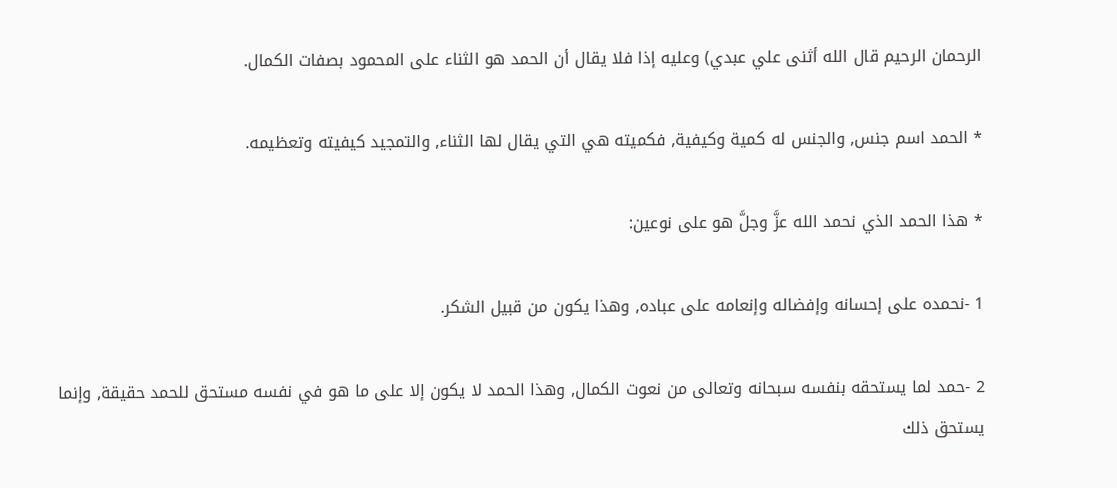الرحمان الرحيم قال الله أثنى علي عبدي) وعليه إذا فلا يقال أن الحمد هو الثناء على المحمود بصفات الكمال.

* الحمد اسم جنس, والجنس له كمية وكيفية, فكميته هي التي يقال لها الثناء, والتمجيد كيفيته وتعظيمه.

* هذا الحمد الذي نحمد الله عزَّ وجلَّ هو على نوعين:

1 -نحمده على إحسانه وإفضاله وإنعامه على عباده, وهذا يكون من قبيل الشكر.

2 -حمد لما يستحقه بنفسه سبحانه وتعالى من نعوت الكمال, وهذا الحمد لا يكون إلا على ما هو في نفسه مستحق للحمد حقيقة, وإنما يستحق ذلك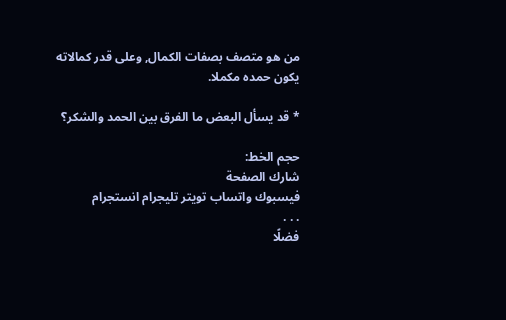من هو متصف بصفات الكمال, وعلى قدر كمالاته يكون حمده مكملا.

* قد يسأل البعض ما الفرق بين الحمد والشكر؟

حجم الخط:
شارك الصفحة
فيسبوك واتساب تويتر تليجرام انستجرام
. . .
فضلًا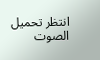انتظر تحميل الصوت